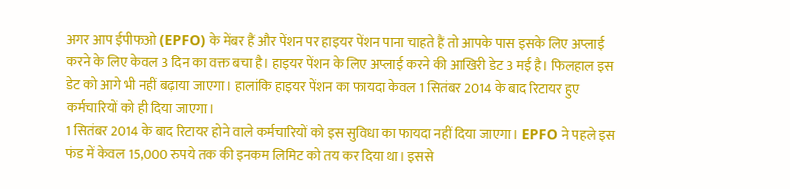अगर आप ईपीफओ (EPFO) के मेंबर हैं और पेंशन पर हाइयर पेंशन पाना चाहते हैं तो आपके पास इसके लिए अप्लाई करने के लिए केवल 3 दिन का वक्त बचा है। हाइयर पेंशन के लिए अप्लाई करने की आखिरी डेट 3 मई है। फिलहाल इस डेट को आगे भी नहीं बढ़ाया जाएगा। हालांकि हाइयर पेंशन का फायदा केवल 1 सितंबर 2014 के बाद रिटायर हुए कर्मचारियों को ही दिया जाएगा।
1 सितंबर 2014 के बाद रिटायर होने वाले कर्मचारियों को इस सुविधा का फायदा नहीं दिया जाएगा। EPFO ने पहले इस फंड में केवल 15,000 रुपये तक की इनकम लिमिट को तय कर दिया था। इससे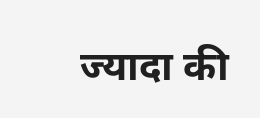ज्यादा की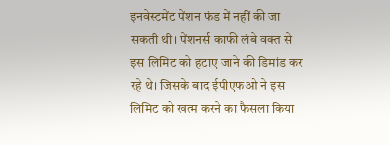इनवेस्टमेंट पेंशन फंड में नहीं की जा सकती थी। पेंशनर्स काफी लंबे वक्त से इस लिमिट को हटाए जाने की डिमांड कर रहे थे। जिसके बाद ईपीएफओ ने इस लिमिट को खत्म करने का फैसला किया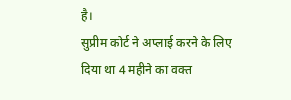है।
सुप्रीम कोर्ट ने अप्लाई करने के लिए दिया था 4 महीने का वक्त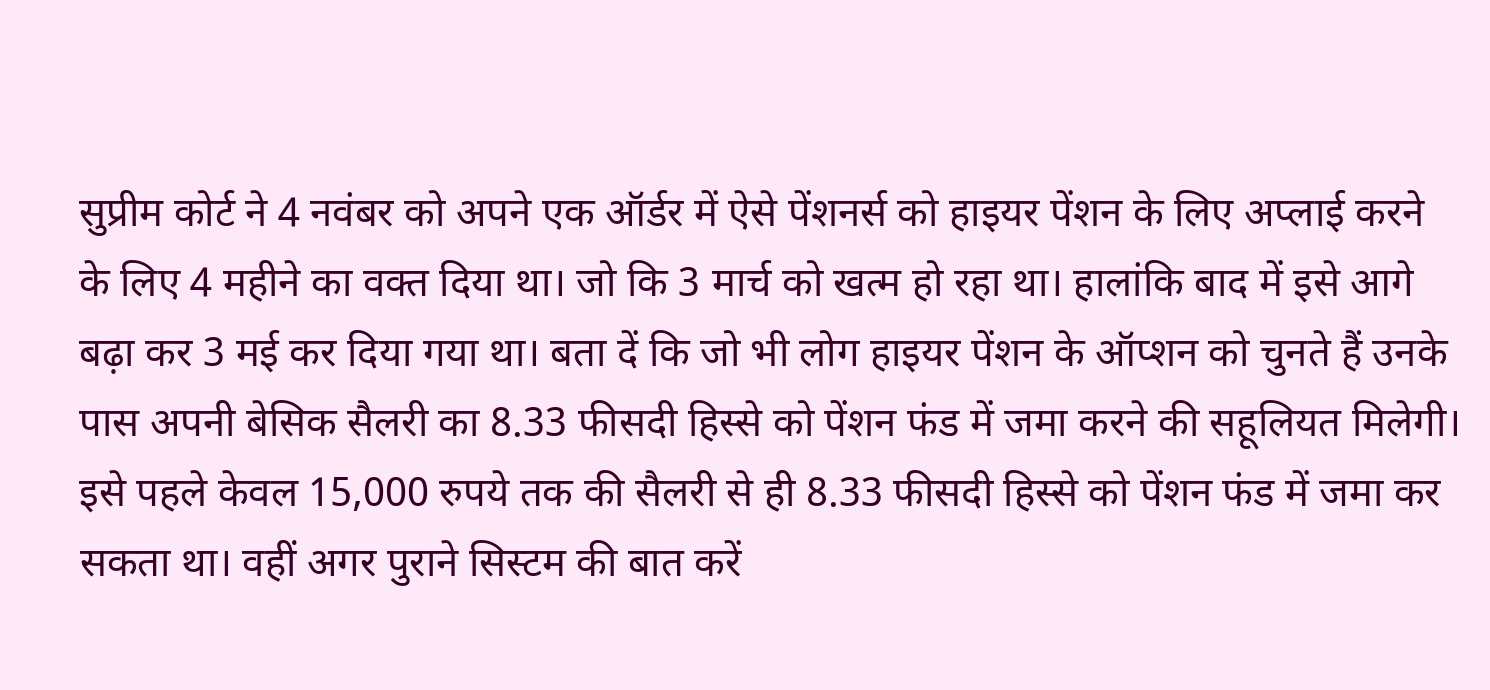सुप्रीम कोर्ट ने 4 नवंबर को अपने एक ऑर्डर में ऐसे पेंशनर्स को हाइयर पेंशन के लिए अप्लाई करने के लिए 4 महीने का वक्त दिया था। जो कि 3 मार्च को खत्म हो रहा था। हालांकि बाद में इसे आगे बढ़ा कर 3 मई कर दिया गया था। बता दें कि जो भी लोग हाइयर पेंशन के ऑप्शन को चुनते हैं उनके पास अपनी बेसिक सैलरी का 8.33 फीसदी हिस्से को पेंशन फंड में जमा करने की सहूलियत मिलेगी। इसे पहले केवल 15,000 रुपये तक की सैलरी से ही 8.33 फीसदी हिस्से को पेंशन फंड में जमा कर सकता था। वहीं अगर पुराने सिस्टम की बात करें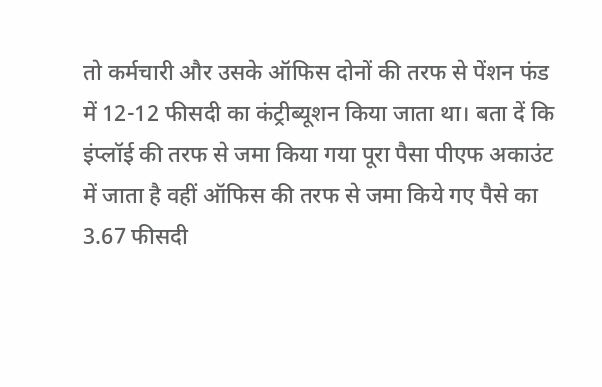तो कर्मचारी और उसके ऑफिस दोनों की तरफ से पेंशन फंड में 12-12 फीसदी का कंट्रीब्यूशन किया जाता था। बता दें कि इंप्लॉई की तरफ से जमा किया गया पूरा पैसा पीएफ अकाउंट में जाता है वहीं ऑफिस की तरफ से जमा किये गए पैसे का 3.67 फीसदी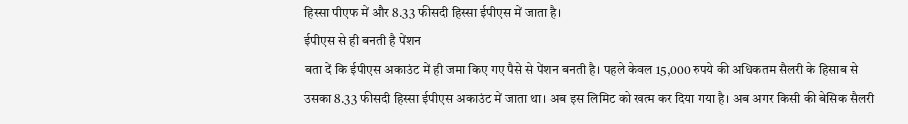हिस्सा पीएफ में और 8.33 फीसदी हिस्सा ईपीएस में जाता है।
ईपीएस से ही बनती है पेंशन
बता दें कि ईपीएस अकाउंट में ही जमा किए गए पैसे से पेंशन बनती है। पहले केवल 15,000 रुपये की अधिकतम सैलरी के हिसाब से उसका 8.33 फीसदी हिस्सा ईपीएस अकाउंट में जाता था। अब इस लिमिट को खत्म कर दिया गया है। अब अगर किसी की बेसिक सैलरी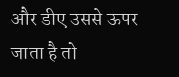और डीए उससे ऊपर जाता है तो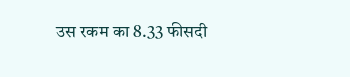उस रकम का 8.33 फीसदी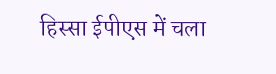हिस्सा ईपीएस में चला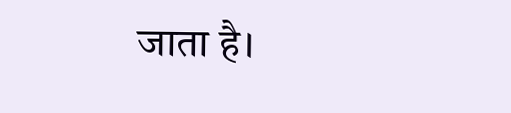जाता है।